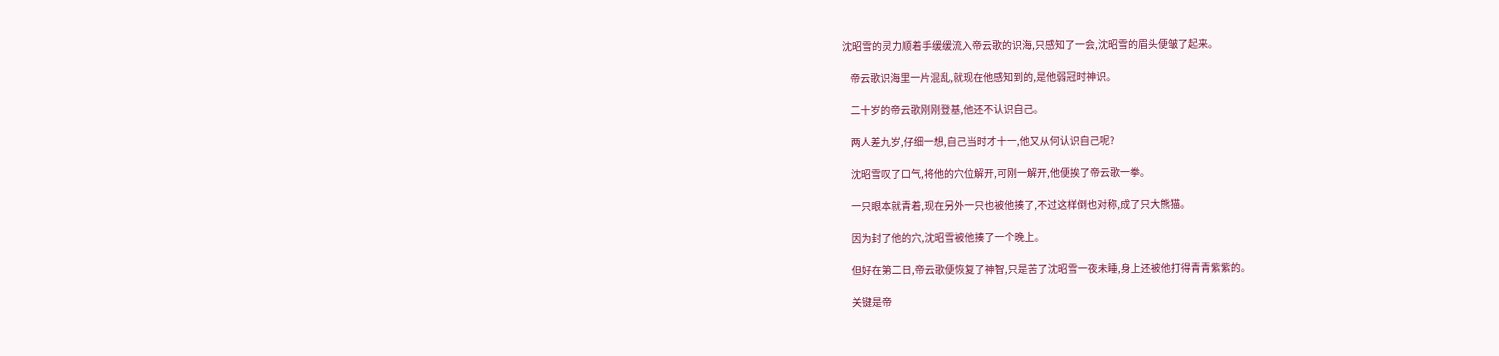沈昭雪的灵力顺着手缓缓流入帝云歌的识海,只感知了一会,沈昭雪的眉头便皱了起来。

    帝云歌识海里一片混乱,就现在他感知到的,是他弱冠时神识。

    二十岁的帝云歌刚刚登基,他还不认识自己。

    两人差九岁,仔细一想,自己当时才十一,他又从何认识自己呢?

    沈昭雪叹了口气,将他的穴位解开,可刚一解开,他便挨了帝云歌一拳。

    一只眼本就青着,现在另外一只也被他揍了,不过这样倒也对称,成了只大熊猫。

    因为封了他的穴,沈昭雪被他揍了一个晚上。

    但好在第二日,帝云歌便恢复了神智,只是苦了沈昭雪一夜未睡,身上还被他打得青青紫紫的。

    关键是帝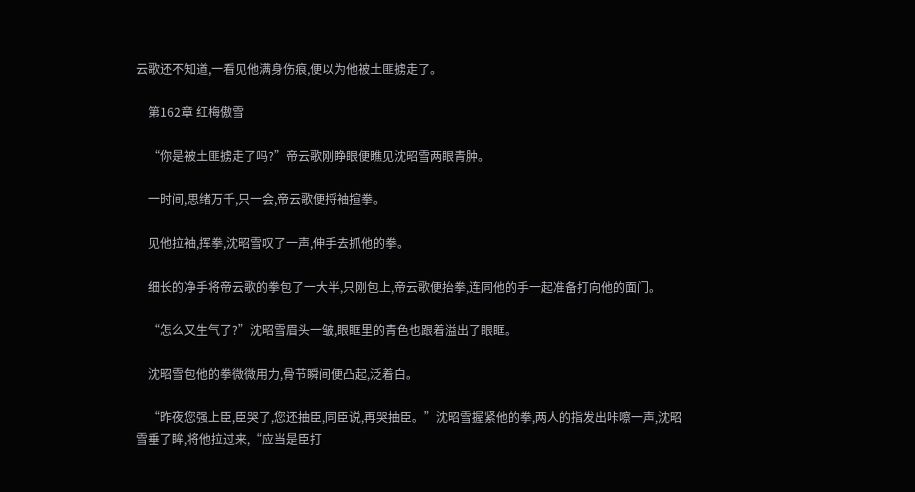云歌还不知道,一看见他满身伤痕,便以为他被土匪掳走了。

    第162章 红梅傲雪

    “你是被土匪掳走了吗?”帝云歌刚睁眼便瞧见沈昭雪两眼青肿。

    一时间,思绪万千,只一会,帝云歌便捋袖揎拳。

    见他拉袖,挥拳,沈昭雪叹了一声,伸手去抓他的拳。

    细长的净手将帝云歌的拳包了一大半,只刚包上,帝云歌便抬拳,连同他的手一起准备打向他的面门。

    “怎么又生气了?”沈昭雪眉头一皱,眼眶里的青色也跟着溢出了眼眶。

    沈昭雪包他的拳微微用力,骨节瞬间便凸起,泛着白。

    “昨夜您强上臣,臣哭了,您还抽臣,同臣说,再哭抽臣。”沈昭雪握紧他的拳,两人的指发出咔嚓一声,沈昭雪垂了眸,将他拉过来,“应当是臣打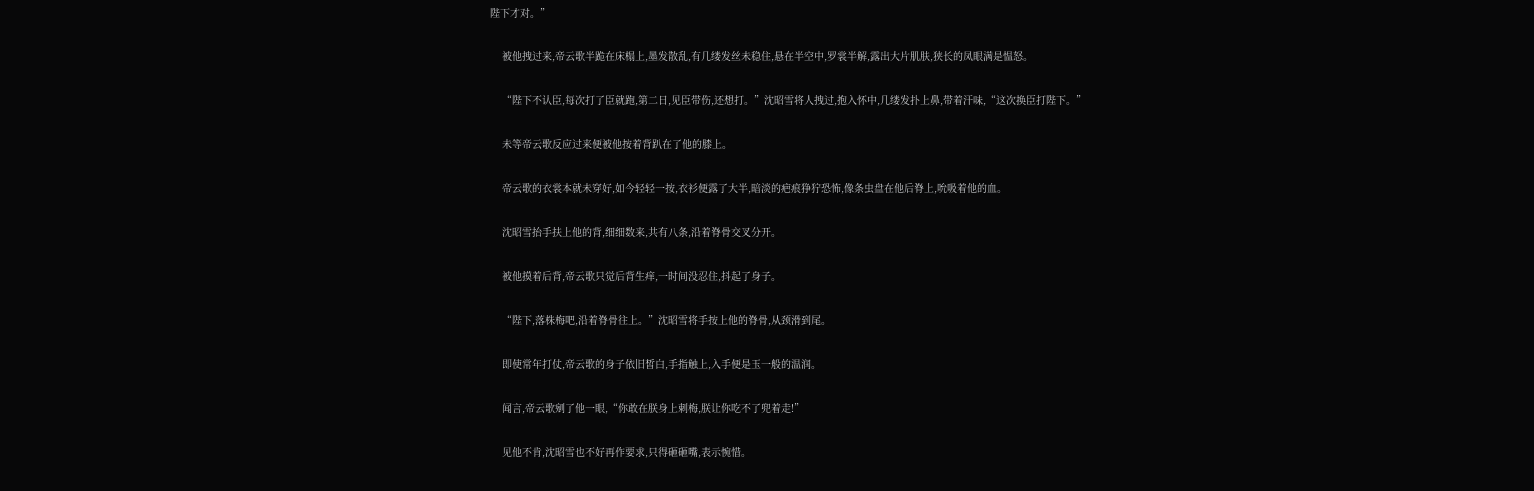陛下才对。”

    被他拽过来,帝云歌半跪在床榻上,墨发散乱,有几缕发丝未稳住,悬在半空中,罗裳半解,露出大片肌肤,狭长的凤眼满是愠怒。

    “陛下不认臣,每次打了臣就跑,第二日,见臣带伤,还想打。”沈昭雪将人拽过,抱入怀中,几缕发扑上鼻,带着汗味,“这次换臣打陛下。”

    未等帝云歌反应过来便被他按着背趴在了他的膝上。

    帝云歌的衣裳本就未穿好,如今轻轻一按,衣衫便露了大半,暗淡的疤痕狰狞恐怖,像条虫盘在他后脊上,吮吸着他的血。

    沈昭雪抬手扶上他的背,细细数来,共有八条,沿着脊骨交叉分开。

    被他摸着后背,帝云歌只觉后背生痒,一时间没忍住,抖起了身子。

    “陛下,落株梅吧,沿着脊骨往上。”沈昭雪将手按上他的脊骨,从颈滑到尾。

    即使常年打仗,帝云歌的身子依旧皙白,手指触上,入手便是玉一般的温润。

    闻言,帝云歌剜了他一眼,“你敢在朕身上刺梅,朕让你吃不了兜着走!”

    见他不肯,沈昭雪也不好再作要求,只得砸砸嘴,表示惋惜。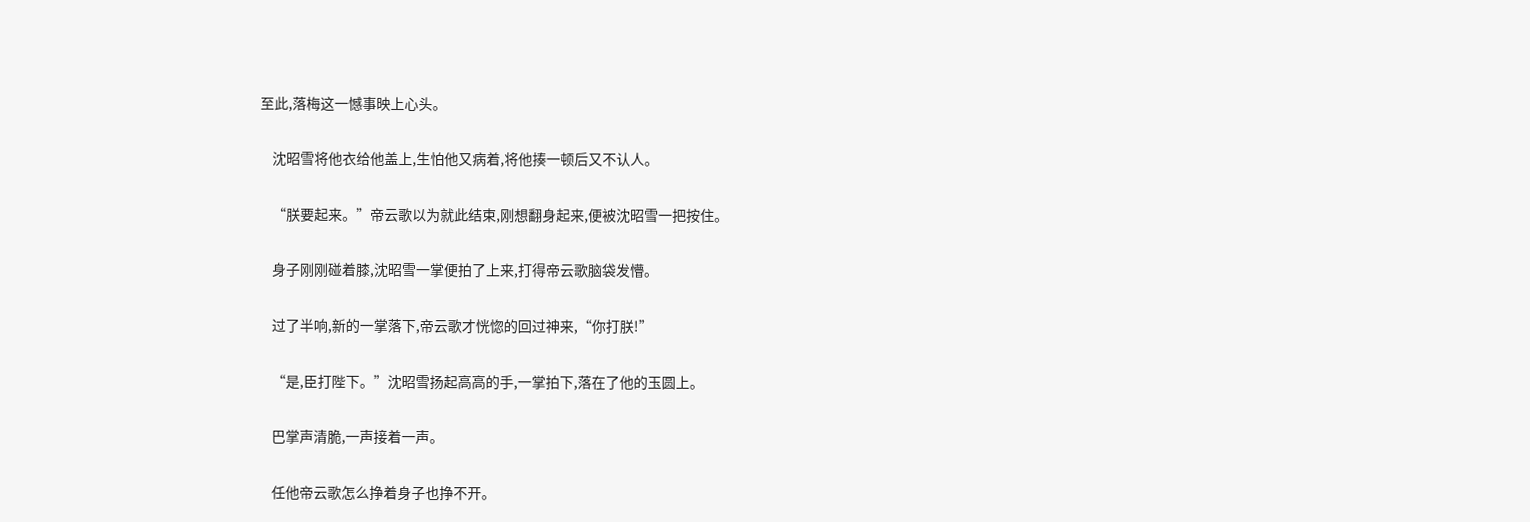至此,落梅这一憾事映上心头。

    沈昭雪将他衣给他盖上,生怕他又病着,将他揍一顿后又不认人。

    “朕要起来。”帝云歌以为就此结束,刚想翻身起来,便被沈昭雪一把按住。

    身子刚刚碰着膝,沈昭雪一掌便拍了上来,打得帝云歌脑袋发懵。

    过了半响,新的一掌落下,帝云歌才恍惚的回过神来,“你打朕!”

    “是,臣打陛下。”沈昭雪扬起高高的手,一掌拍下,落在了他的玉圆上。

    巴掌声清脆,一声接着一声。

    任他帝云歌怎么挣着身子也挣不开。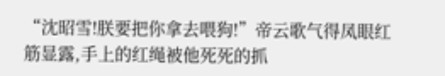“沈昭雪!朕要把你拿去喂狗!”帝云歌气得凤眼红筋显露,手上的红绳被他死死的抓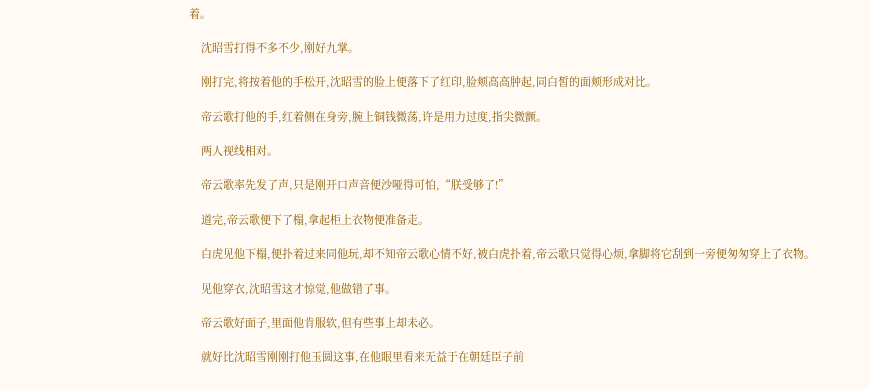着。

    沈昭雪打得不多不少,刚好九掌。

    刚打完,将按着他的手松开,沈昭雪的脸上便落下了红印,脸颊高高肿起,同白皙的面颊形成对比。

    帝云歌打他的手,红着侧在身旁,腕上铜钱微荡,许是用力过度,指尖微颤。

    两人视线相对。

    帝云歌率先发了声,只是刚开口声音便沙哑得可怕,“朕受够了!”

    道完,帝云歌便下了榻,拿起柜上衣物便准备走。

    白虎见他下榻,便扑着过来同他玩,却不知帝云歌心情不好,被白虎扑着,帝云歌只觉得心烦,拿脚将它刮到一旁便匆匆穿上了衣物。

    见他穿衣,沈昭雪这才惊觉,他做错了事。

    帝云歌好面子,里面他肯服软,但有些事上却未必。

    就好比沈昭雪刚刚打他玉圆这事,在他眼里看来无益于在朝廷臣子前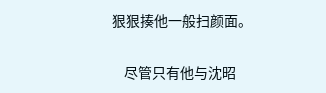狠狠揍他一般扫颜面。

    尽管只有他与沈昭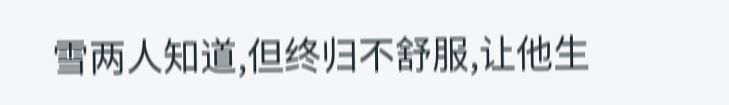雪两人知道,但终归不舒服,让他生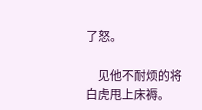了怒。

    见他不耐烦的将白虎甩上床褥。